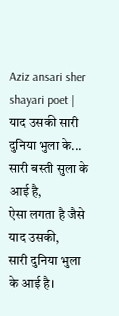Aziz ansari sher shayari poet | याद उसकी सारी दुनिया भुला के...
सारी बस्ती सुला के आई है,
ऐसा लगता है जैसे याद उसकी,
सारी दुनिया भुला के आई है।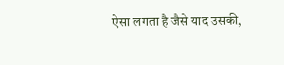ऐसा लगता है जैसे याद उसकी,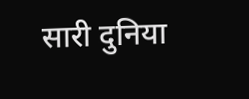सारी दुनिया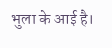भुला के आई है।